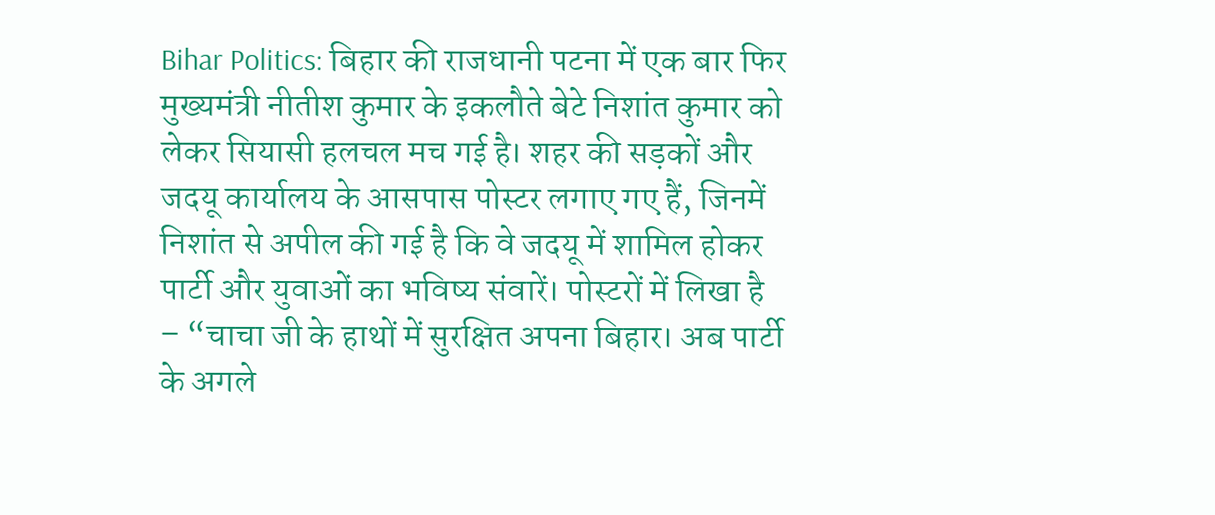Bihar Politics: बिहार की राजधानी पटना में एक बार फिर मुख्यमंत्री नीतीश कुमार के इकलौते बेटे निशांत कुमार को लेकर सियासी हलचल मच गई है। शहर की सड़कों और जदयू कार्यालय के आसपास पोस्टर लगाए गए हैं, जिनमें निशांत से अपील की गई है कि वे जदयू में शामिल होकर पार्टी और युवाओं का भविष्य संवारें। पोस्टरों में लिखा है – “चाचा जी के हाथों में सुरक्षित अपना बिहार। अब पार्टी के अगले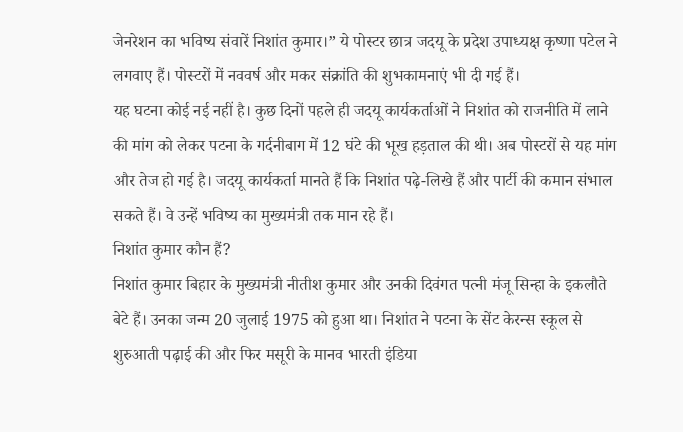जेनरेशन का भविष्य संवारें निशांत कुमार।” ये पोस्टर छात्र जदयू के प्रदेश उपाध्यक्ष कृष्णा पटेल ने लगवाए हैं। पोस्टरों में नववर्ष और मकर संक्रांति की शुभकामनाएं भी दी गई हैं।
यह घटना कोई नई नहीं है। कुछ दिनों पहले ही जदयू कार्यकर्ताओं ने निशांत को राजनीति में लाने की मांग को लेकर पटना के गर्दनीबाग में 12 घंटे की भूख हड़ताल की थी। अब पोस्टरों से यह मांग और तेज हो गई है। जदयू कार्यकर्ता मानते हैं कि निशांत पढ़े-लिखे हैं और पार्टी की कमान संभाल सकते हैं। वे उन्हें भविष्य का मुख्यमंत्री तक मान रहे हैं।
निशांत कुमार कौन हैं?
निशांत कुमार बिहार के मुख्यमंत्री नीतीश कुमार और उनकी दिवंगत पत्नी मंजू सिन्हा के इकलौते बेटे हैं। उनका जन्म 20 जुलाई 1975 को हुआ था। निशांत ने पटना के सेंट केरन्स स्कूल से शुरुआती पढ़ाई की और फिर मसूरी के मानव भारती इंडिया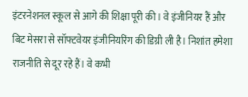इंटरनेशनल स्कूल से आगे की शिक्षा पूरी की। वे इंजीनियर हैं और बिट मेसरा से सॉफ्टवेयर इंजीनियरिंग की डिग्री ली है। निशांत हमेशा राजनीति से दूर रहे हैं। वे कभी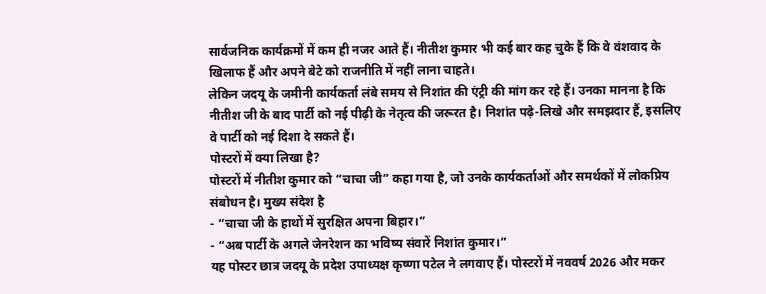सार्वजनिक कार्यक्रमों में कम ही नजर आते हैं। नीतीश कुमार भी कई बार कह चुके हैं कि वे वंशवाद के खिलाफ हैं और अपने बेटे को राजनीति में नहीं लाना चाहते।
लेकिन जदयू के जमीनी कार्यकर्ता लंबे समय से निशांत की एंट्री की मांग कर रहे हैं। उनका मानना है कि नीतीश जी के बाद पार्टी को नई पीढ़ी के नेतृत्व की जरूरत है। निशांत पढ़े-लिखे और समझदार हैं, इसलिए वे पार्टी को नई दिशा दे सकते हैं।
पोस्टरों में क्या लिखा है?
पोस्टरों में नीतीश कुमार को “चाचा जी” कहा गया है, जो उनके कार्यकर्ताओं और समर्थकों में लोकप्रिय संबोधन है। मुख्य संदेश है
- “चाचा जी के हाथों में सुरक्षित अपना बिहार।”
- “अब पार्टी के अगले जेनरेशन का भविष्य संवारें निशांत कुमार।”
यह पोस्टर छात्र जदयू के प्रदेश उपाध्यक्ष कृष्णा पटेल ने लगवाए हैं। पोस्टरों में नववर्ष 2026 और मकर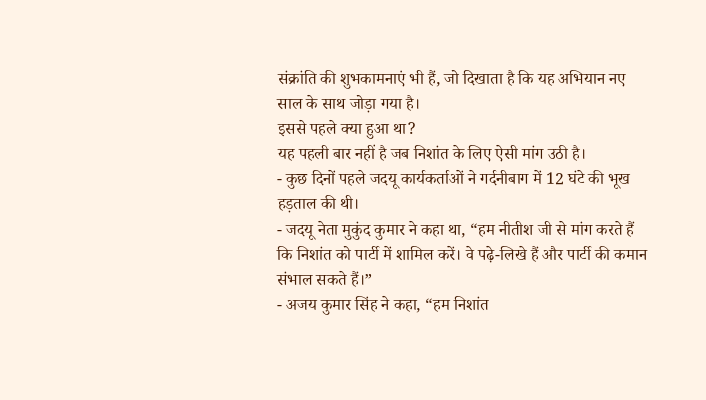संक्रांति की शुभकामनाएं भी हैं, जो दिखाता है कि यह अभियान नए साल के साथ जोड़ा गया है।
इससे पहले क्या हुआ था?
यह पहली बार नहीं है जब निशांत के लिए ऐसी मांग उठी है।
- कुछ दिनों पहले जदयू कार्यकर्ताओं ने गर्दनीबाग में 12 घंटे की भूख हड़ताल की थी।
- जदयू नेता मुकुंद कुमार ने कहा था, “हम नीतीश जी से मांग करते हैं कि निशांत को पार्टी में शामिल करें। वे पढ़े-लिखे हैं और पार्टी की कमान संभाल सकते हैं।”
- अजय कुमार सिंह ने कहा, “हम निशांत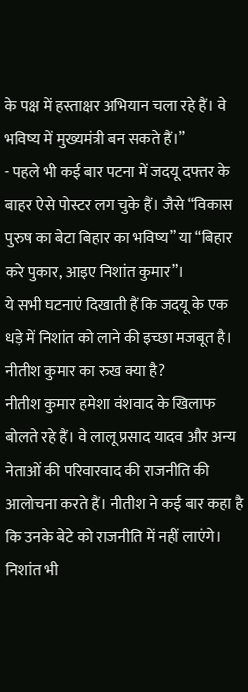के पक्ष में हस्ताक्षर अभियान चला रहे हैं। वे भविष्य में मुख्यमंत्री बन सकते हैं।”
- पहले भी कई बार पटना में जदयू दफ्तर के बाहर ऐसे पोस्टर लग चुके हैं। जैसे “विकास पुरुष का बेटा बिहार का भविष्य” या “बिहार करे पुकार, आइए निशांत कुमार”।
ये सभी घटनाएं दिखाती हैं कि जदयू के एक धड़े में निशांत को लाने की इच्छा मजबूत है।
नीतीश कुमार का रुख क्या है?
नीतीश कुमार हमेशा वंशवाद के खिलाफ बोलते रहे हैं। वे लालू प्रसाद यादव और अन्य नेताओं की परिवारवाद की राजनीति की आलोचना करते हैं। नीतीश ने कई बार कहा है कि उनके बेटे को राजनीति में नहीं लाएंगे। निशांत भी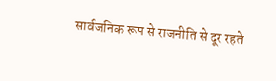सार्वजनिक रूप से राजनीति से दूर रहते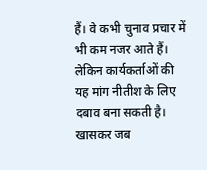हैं। वे कभी चुनाव प्रचार में भी कम नजर आते हैं।
लेकिन कार्यकर्ताओं की यह मांग नीतीश के लिए दबाव बना सकती है। खासकर जब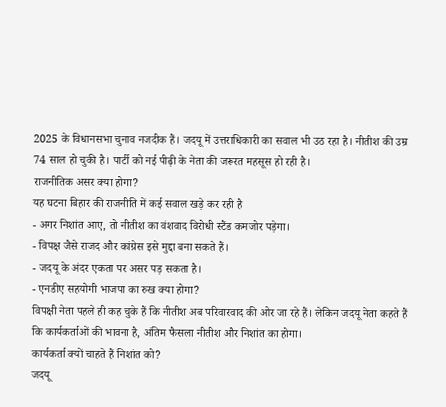2025 के विधानसभा चुनाव नजदीक हैं। जदयू में उत्तराधिकारी का सवाल भी उठ रहा है। नीतीश की उम्र 74 साल हो चुकी है। पार्टी को नई पीढ़ी के नेता की जरूरत महसूस हो रही है।
राजनीतिक असर क्या होगा?
यह घटना बिहार की राजनीति में कई सवाल खड़े कर रही है
- अगर निशांत आए, तो नीतीश का वंशवाद विरोधी स्टैंड कमजोर पड़ेगा।
- विपक्ष जैसे राजद और कांग्रेस इसे मुद्दा बना सकते हैं।
- जदयू के अंदर एकता पर असर पड़ सकता है।
- एनडीए सहयोगी भाजपा का रुख क्या होगा?
विपक्षी नेता पहले ही कह चुके हैं कि नीतीश अब परिवारवाद की ओर जा रहे हैं। लेकिन जदयू नेता कहते हैं कि कार्यकर्ताओं की भावना है, अंतिम फैसला नीतीश और निशांत का होगा।
कार्यकर्ता क्यों चाहते हैं निशांत को?
जदयू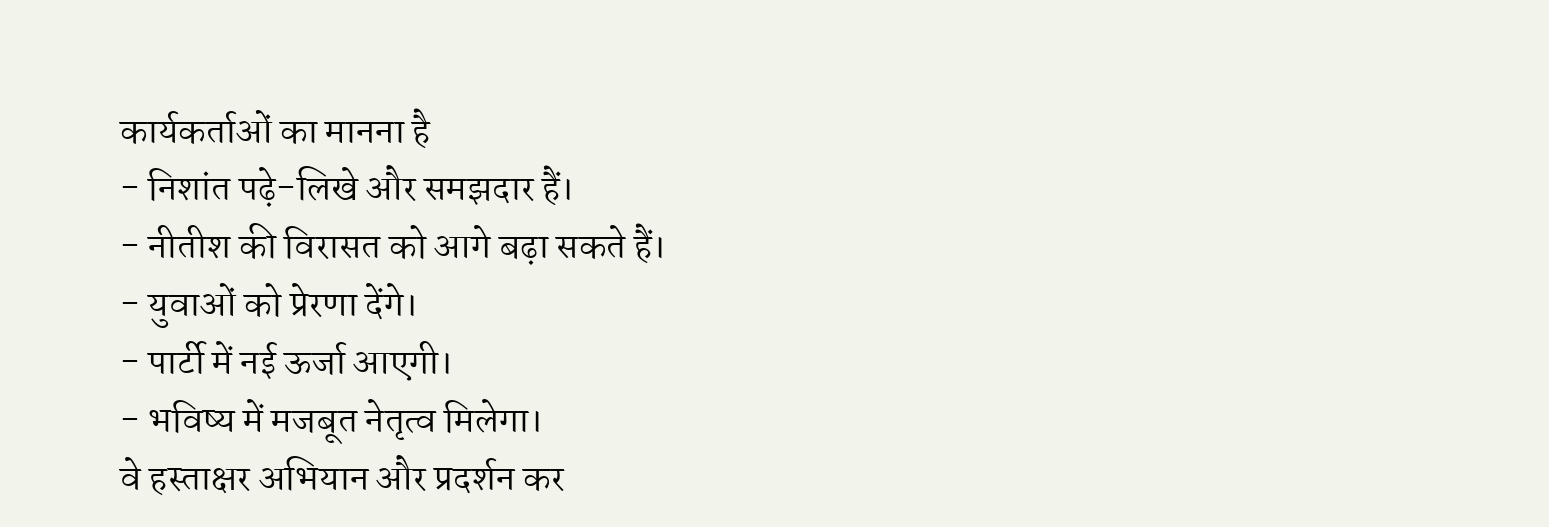कार्यकर्ताओं का मानना है
- निशांत पढ़े-लिखे और समझदार हैं।
- नीतीश की विरासत को आगे बढ़ा सकते हैं।
- युवाओं को प्रेरणा देंगे।
- पार्टी में नई ऊर्जा आएगी।
- भविष्य में मजबूत नेतृत्व मिलेगा।
वे हस्ताक्षर अभियान और प्रदर्शन कर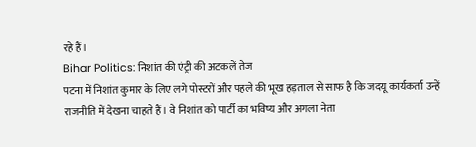रहे हैं।
Bihar Politics: निशांत की एंट्री की अटकलें तेज
पटना में निशांत कुमार के लिए लगे पोस्टरों और पहले की भूख हड़ताल से साफ है कि जदयू कार्यकर्ता उन्हें राजनीति में देखना चाहते हैं। वे निशांत को पार्टी का भविष्य और अगला नेता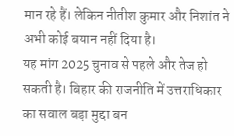मान रहे हैं। लेकिन नीतीश कुमार और निशांत ने अभी कोई बयान नहीं दिया है।
यह मांग 2025 चुनाव से पहले और तेज हो सकती है। बिहार की राजनीति में उत्तराधिकार का सवाल बड़ा मुद्दा बन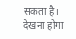सकता है। देखना होगा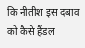कि नीतीश इस दबाव को कैसे हैंडल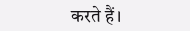करते हैं।